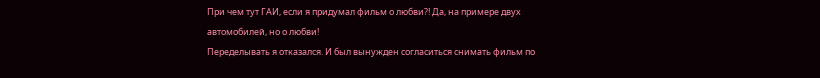При чем тут ГАИ, если я придумал фильм о любви?! Да, на примере двух автомобилей, но о любви!
Переделывать я отказался. И был вынужден согласиться снимать фильм по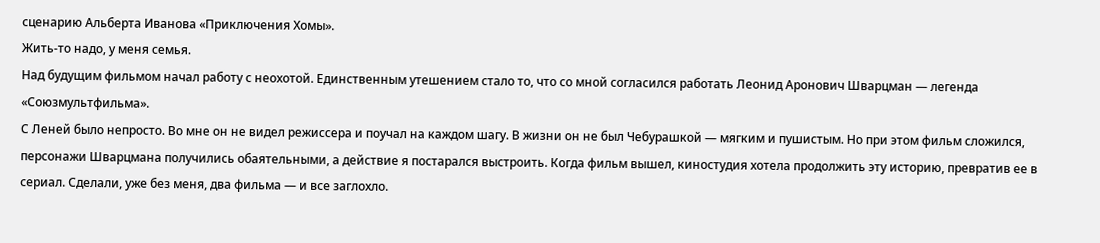сценарию Альберта Иванова «Приключения Хомы».
Жить-то надо, у меня семья.
Над будущим фильмом начал работу с неохотой. Единственным утешением стало то, что со мной согласился работать Леонид Аронович Шварцман — легенда «Союзмультфильма».
С Леней было непросто. Во мне он не видел режиссера и поучал на каждом шагу. В жизни он не был Чебурашкой — мягким и пушистым. Но при этом фильм сложился, персонажи Шварцмана получились обаятельными, а действие я постарался выстроить. Когда фильм вышел, киностудия хотела продолжить эту историю, превратив ее в сериал. Сделали, уже без меня, два фильма — и все заглохло.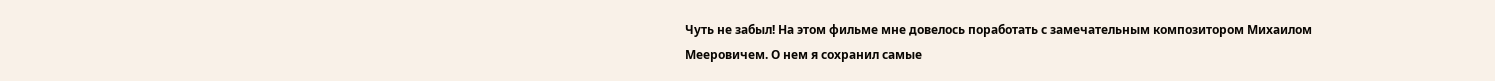Чуть не забыл! На этом фильме мне довелось поработать с замечательным композитором Михаилом Мееровичем. О нем я сохранил самые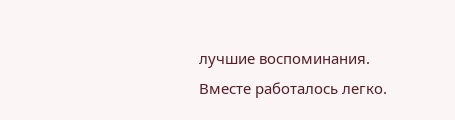лучшие воспоминания. Вместе работалось легко.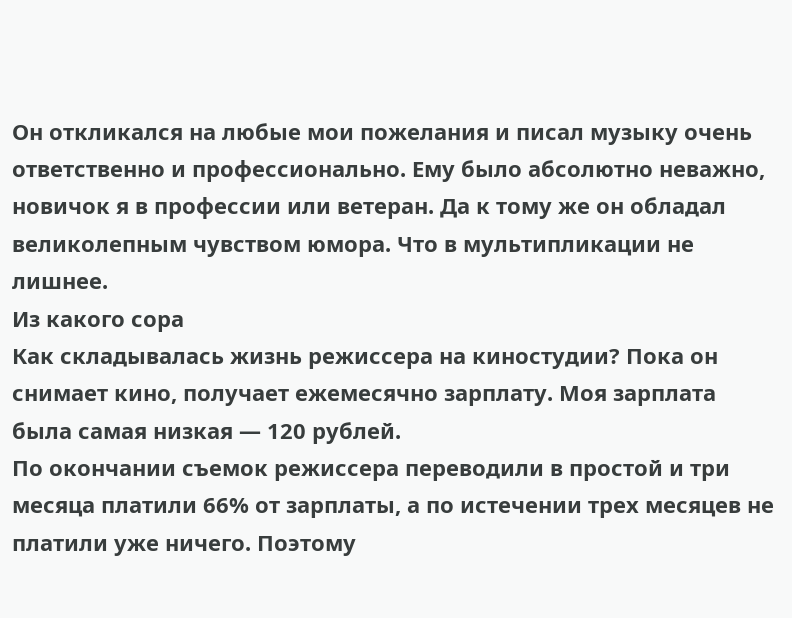Он откликался на любые мои пожелания и писал музыку очень ответственно и профессионально. Ему было абсолютно неважно, новичок я в профессии или ветеран. Да к тому же он обладал великолепным чувством юмора. Что в мультипликации не лишнее.
Из какого сора
Как складывалась жизнь режиссера на киностудии? Пока он снимает кино, получает ежемесячно зарплату. Моя зарплата была самая низкая — 120 рублей.
По окончании съемок режиссера переводили в простой и три месяца платили 66% от зарплаты, а по истечении трех месяцев не платили уже ничего. Поэтому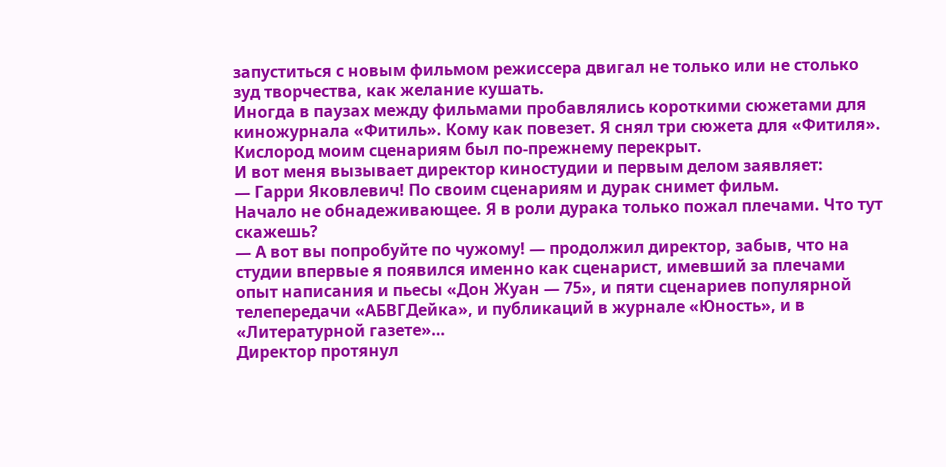запуститься с новым фильмом режиссера двигал не только или не столько зуд творчества, как желание кушать.
Иногда в паузах между фильмами пробавлялись короткими сюжетами для киножурнала «Фитиль». Кому как повезет. Я снял три сюжета для «Фитиля». Кислород моим сценариям был по-прежнему перекрыт.
И вот меня вызывает директор киностудии и первым делом заявляет:
— Гарри Яковлевич! По своим сценариям и дурак снимет фильм.
Начало не обнадеживающее. Я в роли дурака только пожал плечами. Что тут скажешь?
— А вот вы попробуйте по чужому! — продолжил директор, забыв, что на студии впервые я появился именно как сценарист, имевший за плечами опыт написания и пьесы «Дон Жуан — 75», и пяти сценариев популярной телепередачи «АБВГДейка», и публикаций в журнале «Юность», и в «Литературной газете»…
Директор протянул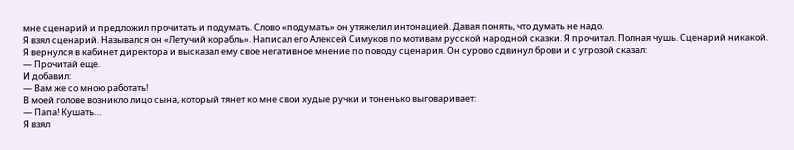мне сценарий и предложил прочитать и подумать. Слово «подумать» он утяжелил интонацией. Давая понять, что думать не надо.
Я взял сценарий. Назывался он «Летучий корабль». Написал его Алексей Симуков по мотивам русской народной сказки. Я прочитал. Полная чушь. Сценарий никакой. Я вернулся в кабинет директора и высказал ему свое негативное мнение по поводу сценария. Он сурово сдвинул брови и с угрозой сказал:
— Прочитай еще.
И добавил:
— Вам же со мною работать!
В моей голове возникло лицо сына, который тянет ко мне свои худые ручки и тоненько выговаривает:
— Папа! Кушать…
Я взял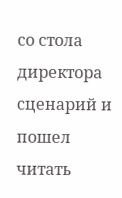со стола директора сценарий и пошел читать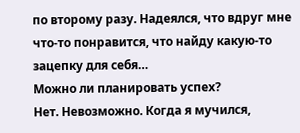по второму разу. Надеялся, что вдруг мне что-то понравится, что найду какую-то зацепку для себя…
Можно ли планировать успех?
Нет. Невозможно. Когда я мучился,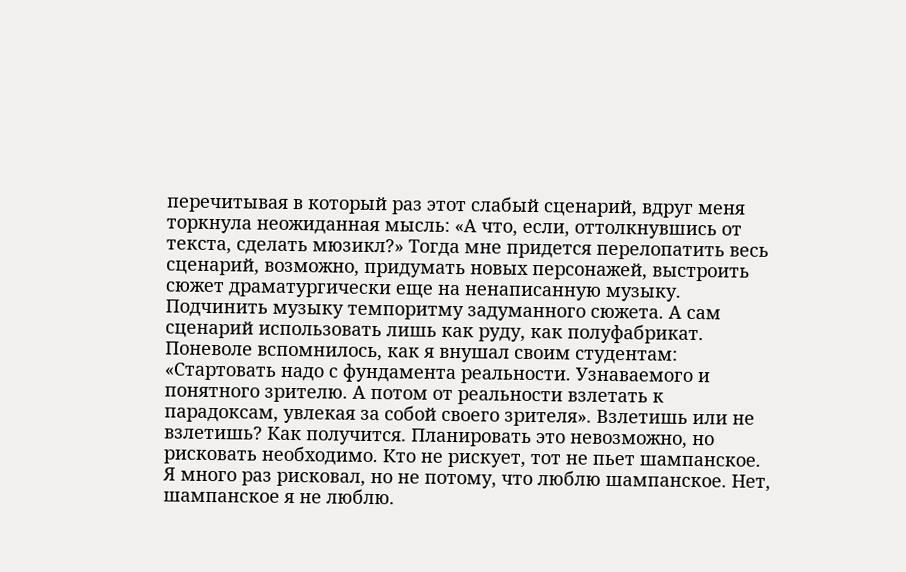перечитывая в который раз этот слабый сценарий, вдруг меня торкнула неожиданная мысль: «А что, если, оттолкнувшись от текста, сделать мюзикл?» Тогда мне придется перелопатить весь сценарий, возможно, придумать новых персонажей, выстроить сюжет драматургически еще на ненаписанную музыку. Подчинить музыку темпоритму задуманного сюжета. А сам сценарий использовать лишь как руду, как полуфабрикат.
Поневоле вспомнилось, как я внушал своим студентам: «Стартовать надо с фундамента реальности. Узнаваемого и понятного зрителю. А потом от реальности взлетать к парадоксам, увлекая за собой своего зрителя». Взлетишь или не взлетишь? Как получится. Планировать это невозможно, но рисковать необходимо. Кто не рискует, тот не пьет шампанское.
Я много раз рисковал, но не потому, что люблю шампанское. Нет, шампанское я не люблю.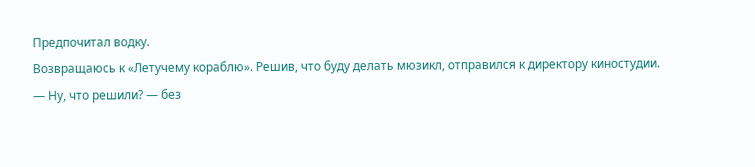Предпочитал водку.
Возвращаюсь к «Летучему кораблю». Решив, что буду делать мюзикл, отправился к директору киностудии.
— Ну, что решили? — без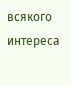всякого интереса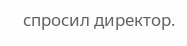спросил директор.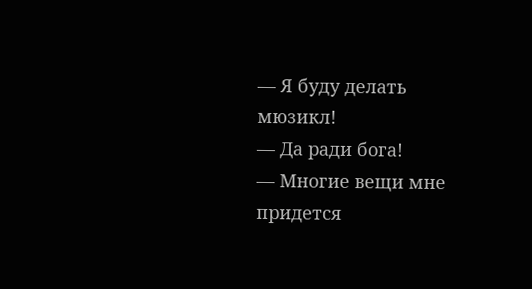— Я буду делать мюзикл!
— Да ради бога!
— Многие вещи мне придется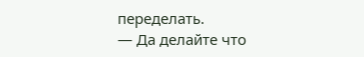переделать.
— Да делайте что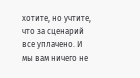хотите, но учтите, что за сценарий все уплачено. И мы вам ничего не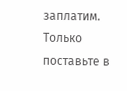заплатим. Только поставьте в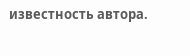известность автора.